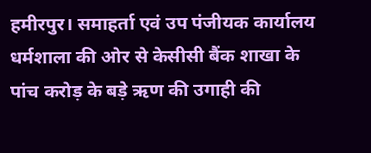हमीरपुर। समाहर्ता एवं उप पंजीयक कार्यालय धर्मशाला की ओर से केसीसी बैंक शाखा के पांच करोड़ के बड़े ऋण की उगाही की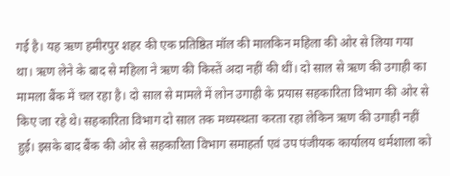गई है। यह ऋण हमीरपुर शहर की एक प्रतिष्ठित मॉल की मालकिन महिला की ओर से लिया गया था। ऋण लेने के बाद से महिला ने ऋण की किस्तें अदा नहीं की थीं। दो साल से ऋण की उगाही का मामला बैंक में चल रहा है। दो साल से मामले में लोन उगाही के प्रयास सहकारिता विभाग की ओर से किए जा रहे थे। सहकारिता विभाग दो साल तक मध्यस्थता करता रहा लेकिन ऋण की उगाही नहीं हुई। इसके बाद बैंक की ओर से सहकारिता विभाग समाहर्ता एवं उप पंजीयक कार्यालय धर्मशाला को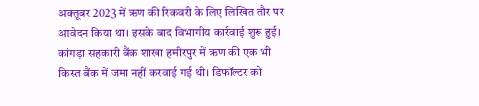अक्तूबर 2023 में ऋण की रिकवरी के लिए लिखित तौर पर आवेदन किया था। इसके बाद विभागीय कार्रवाई शुरू हुई।
कांगड़ा सहकारी बैंक शाखा हमीरपुर में ऋण की एक भी किस्त बैंक में जमा नहीं करवाई गई थी। डिफॉल्टर को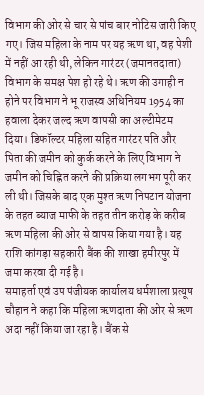विभाग की ओर से चार से पांच बार नोटिस जारी किए गए। जिस महिला के नाम पर यह ऋण था, वह पेशी में नहीं आ रही थी, लेकिन गारंटर (जमानतदाता) विभाग के समक्ष पेश हो रहे थे। ऋण की उगाही न होने पर विभाग ने भू राजस्व अधिनियम 1954 का हवाला देकर जल्द ऋण वापसी का अल्टीमेटम दिया। डिफॉल्टर महिला सहित गारंटर पति और पिता की जमीन को कुर्क करने के लिए विभाग ने जमीन को चिह्नित करने की प्रक्रिया लगभग पूरी कर ली थी। जिसके बाद एक मुश्त ऋण निपटान योजना के तहत ब्याज माफी के तहत तीन करोड़ के करीब ऋण महिला की ओर से वापस किया गया है। यह राशि कांगड़ा सहकारी बैंक की शाखा हमीरपुर में जमा करवा दी गई है।
समाहर्ता एवं उप पंजीयक कार्यालय धर्मशाला प्रत्यूष चौहान ने कहा कि महिला ऋणदाता की ओर से ऋण अदा नहीं किया जा रहा है। बैंक से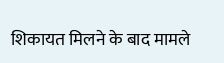शिकायत मिलने के बाद मामले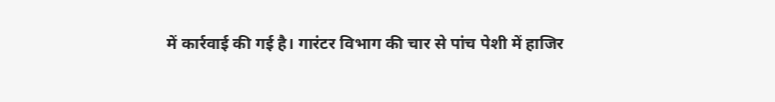में कार्रवाई की गई है। गारंटर विभाग की चार से पांच पेशी में हाजिर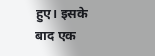हुए। इसके बाद एक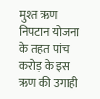मुश्त ऋण निपटान योजना के तहत पांच करोड़ के इस ऋण की उगाही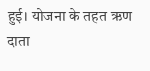हुई। योजना के तहत ऋण दाता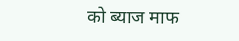को ब्याज माफ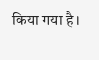किया गया है।